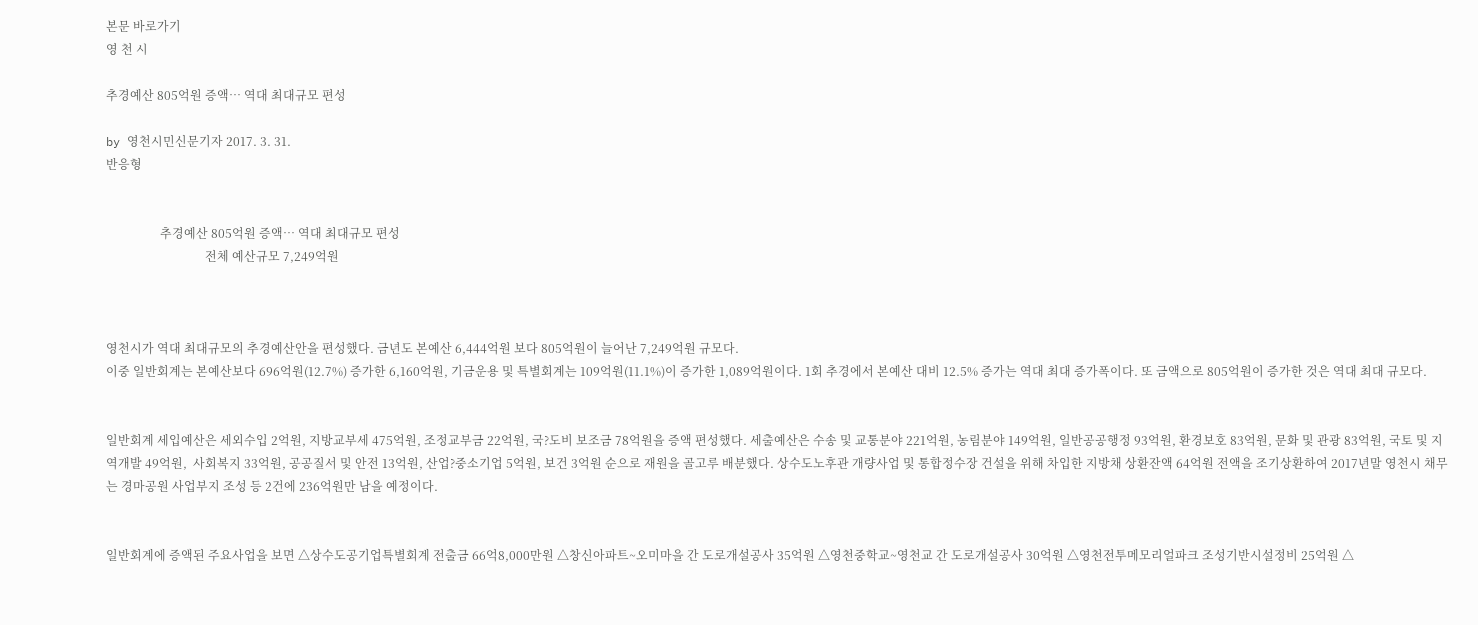본문 바로가기
영 천 시

추경예산 805억원 증액… 역대 최대규모 편성

by 영천시민신문기자 2017. 3. 31.
반응형


                  추경예산 805억원 증액… 역대 최대규모 편성
                                 전체 예산규모 7,249억원



영천시가 역대 최대규모의 추경예산안을 편성했다. 금년도 본예산 6,444억원 보다 805억원이 늘어난 7,249억원 규모다.
이중 일반회계는 본예산보다 696억원(12.7%) 증가한 6,160억원, 기금운용 및 특별회계는 109억원(11.1%)이 증가한 1,089억원이다. 1회 추경에서 본예산 대비 12.5% 증가는 역대 최대 증가폭이다. 또 금액으로 805억원이 증가한 것은 역대 최대 규모다.


일반회계 세입예산은 세외수입 2억원, 지방교부세 475억원, 조정교부금 22억원, 국?도비 보조금 78억원을 증액 편성했다. 세출예산은 수송 및 교통분야 221억원, 농림분야 149억원, 일반공공행정 93억원, 환경보호 83억원, 문화 및 관광 83억원, 국토 및 지역개발 49억원,  사회복지 33억원, 공공질서 및 안전 13억원, 산업?중소기업 5억원, 보건 3억원 순으로 재원을 골고루 배분했다. 상수도노후관 개량사업 및 통합정수장 건설을 위해 차입한 지방채 상환잔액 64억원 전액을 조기상환하여 2017년말 영천시 채무는 경마공원 사업부지 조성 등 2건에 236억원만 남을 예정이다.


일반회계에 증액된 주요사업을 보면 △상수도공기업특별회계 전출금 66억8,000만원 △창신아파트~오미마을 간 도로개설공사 35억원 △영천중학교~영천교 간 도로개설공사 30억원 △영천전투메모리얼파크 조성기반시설정비 25억원 △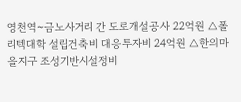영천역~금노사거리 간 도로개설공사 22억원 △폴리텍대학 설립건축비 대응투자비 24억원 △한의마을지구 조성기반시설정비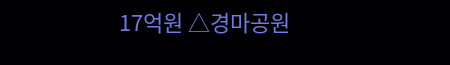17억원 △경마공원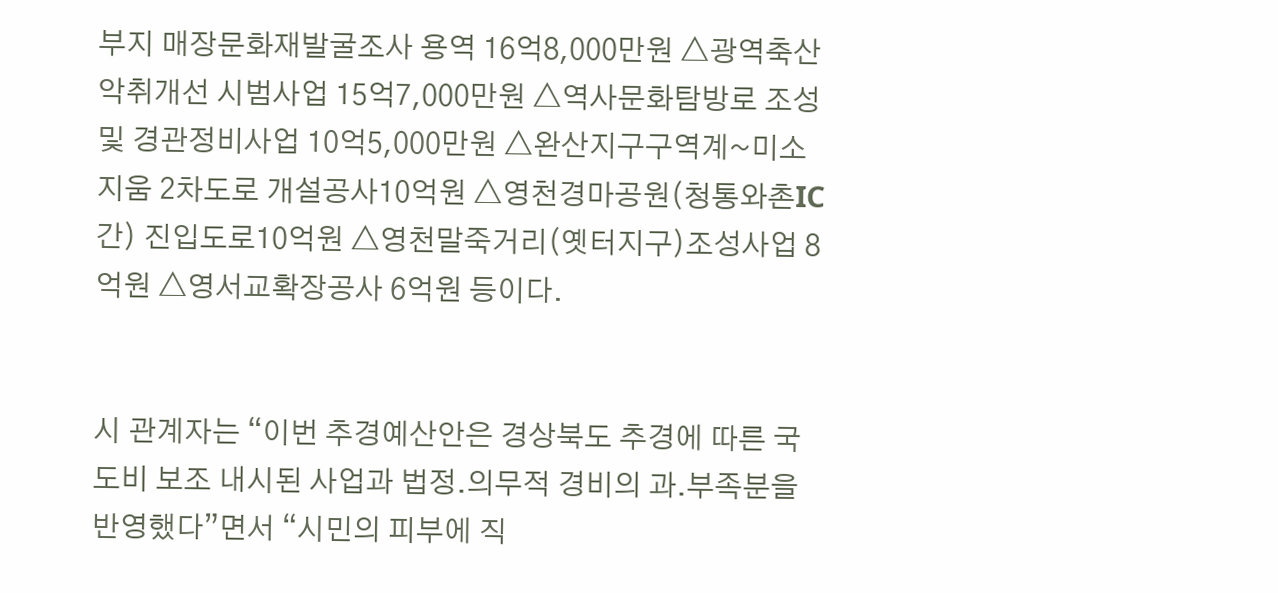부지 매장문화재발굴조사 용역 16억8,000만원 △광역축산 악취개선 시범사업 15억7,000만원 △역사문화탐방로 조성 및 경관정비사업 10억5,000만원 △완산지구구역계~미소지움 2차도로 개설공사10억원 △영천경마공원(청통와촌IC간) 진입도로10억원 △영천말죽거리(옛터지구)조성사업 8억원 △영서교확장공사 6억원 등이다.


시 관계자는 “이번 추경예산안은 경상북도 추경에 따른 국도비 보조 내시된 사업과 법정.의무적 경비의 과.부족분을 반영했다”면서 “시민의 피부에 직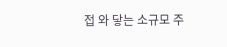접 와 닿는 소규모 주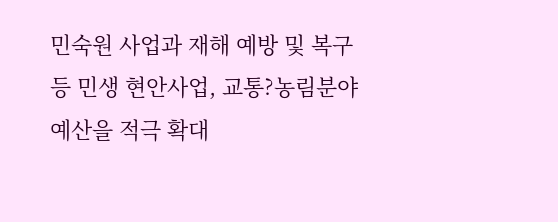민숙원 사업과 재해 예방 및 복구 등 민생 현안사업, 교통?농림분야 예산을 적극 확대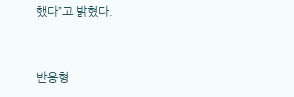했다”고 밝혔다.


반응형